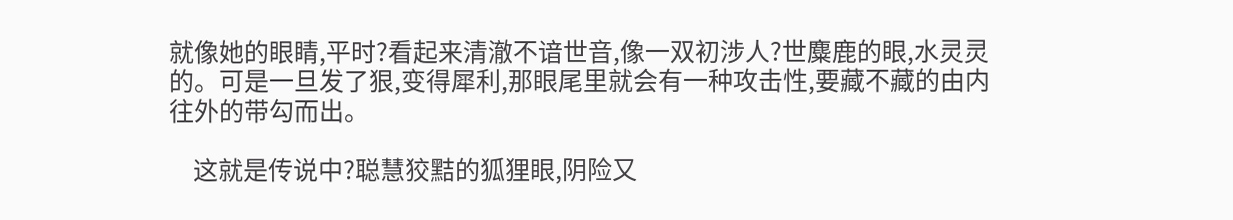就像她的眼睛,平时?看起来清澈不谙世音,像一双初涉人?世麋鹿的眼,水灵灵的。可是一旦发了狠,变得犀利,那眼尾里就会有一种攻击性,要藏不藏的由内往外的带勾而出。

    这就是传说中?聪慧狡黠的狐狸眼,阴险又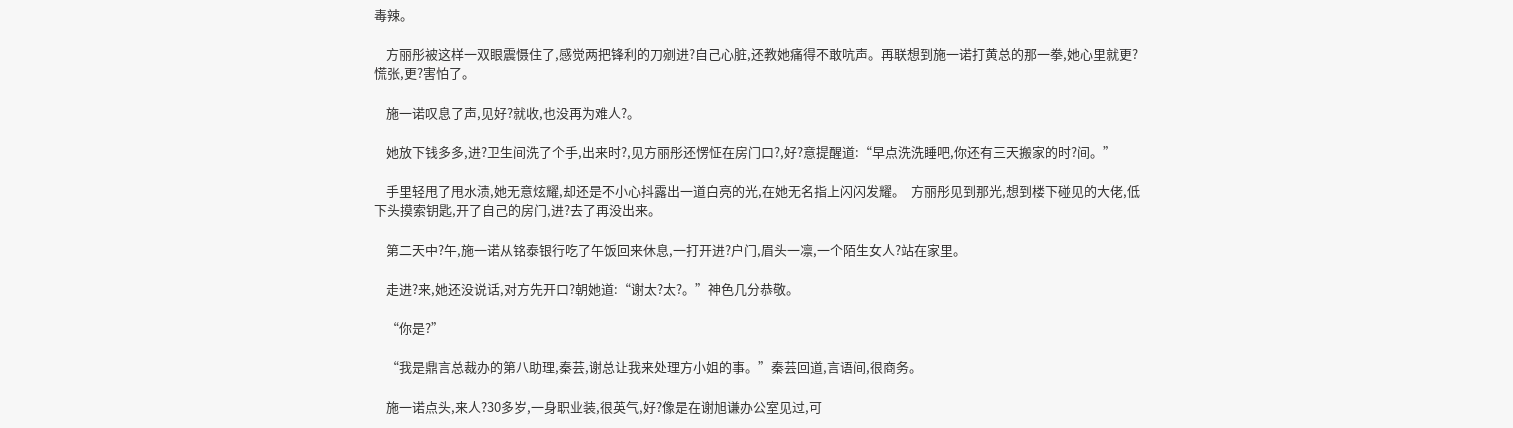毒辣。

    方丽彤被这样一双眼震慑住了,感觉两把锋利的刀剜进?自己心脏,还教她痛得不敢吭声。再联想到施一诺打黄总的那一拳,她心里就更?慌张,更?害怕了。

    施一诺叹息了声,见好?就收,也没再为难人?。

    她放下钱多多,进?卫生间洗了个手,出来时?,见方丽彤还愣怔在房门口?,好?意提醒道:“早点洗洗睡吧,你还有三天搬家的时?间。”

    手里轻甩了甩水渍,她无意炫耀,却还是不小心抖露出一道白亮的光,在她无名指上闪闪发耀。  方丽彤见到那光,想到楼下碰见的大佬,低下头摸索钥匙,开了自己的房门,进?去了再没出来。

    第二天中?午,施一诺从铭泰银行吃了午饭回来休息,一打开进?户门,眉头一凛,一个陌生女人?站在家里。

    走进?来,她还没说话,对方先开口?朝她道:“谢太?太?。”神色几分恭敬。

    “你是?”

    “我是鼎言总裁办的第八助理,秦芸,谢总让我来处理方小姐的事。”秦芸回道,言语间,很商务。

    施一诺点头,来人?30多岁,一身职业装,很英气,好?像是在谢旭谦办公室见过,可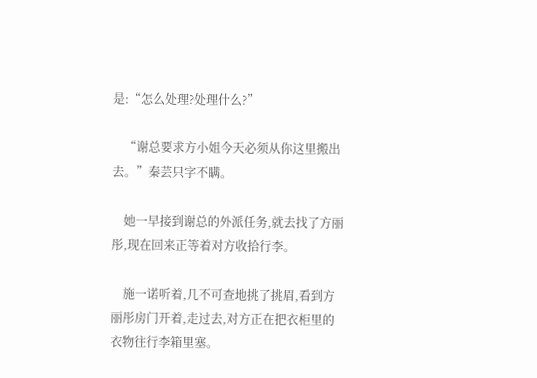是:“怎么处理?处理什么?”

    “谢总要求方小姐今天必须从你这里搬出去。”秦芸只字不瞒。

    她一早接到谢总的外派任务,就去找了方丽彤,现在回来正等着对方收拾行李。

    施一诺听着,几不可查地挑了挑眉,看到方丽彤房门开着,走过去,对方正在把衣柜里的衣物往行李箱里塞。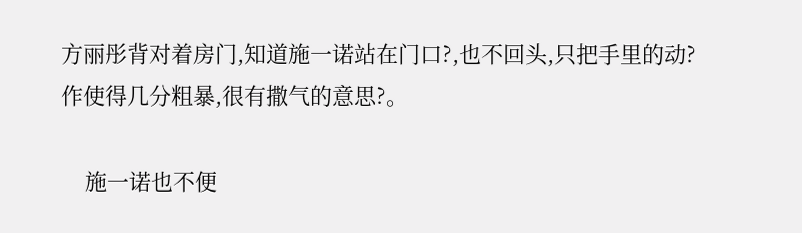方丽彤背对着房门,知道施一诺站在门口?,也不回头,只把手里的动?作使得几分粗暴,很有撒气的意思?。

    施一诺也不便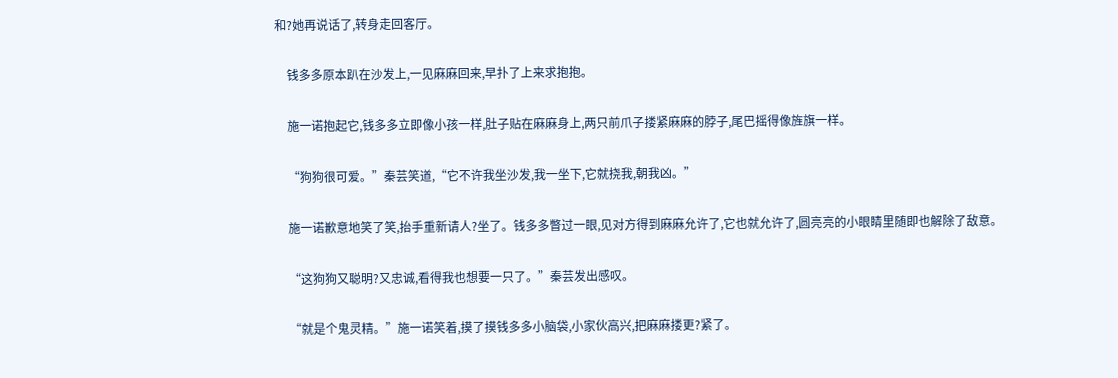和?她再说话了,转身走回客厅。

    钱多多原本趴在沙发上,一见麻麻回来,早扑了上来求抱抱。

    施一诺抱起它,钱多多立即像小孩一样,肚子贴在麻麻身上,两只前爪子搂紧麻麻的脖子,尾巴摇得像旌旗一样。

    “狗狗很可爱。”秦芸笑道,“它不许我坐沙发,我一坐下,它就挠我,朝我凶。”

    施一诺歉意地笑了笑,抬手重新请人?坐了。钱多多瞥过一眼,见对方得到麻麻允许了,它也就允许了,圆亮亮的小眼睛里随即也解除了敌意。

    “这狗狗又聪明?又忠诚,看得我也想要一只了。”秦芸发出感叹。

    “就是个鬼灵精。”施一诺笑着,摸了摸钱多多小脑袋,小家伙高兴,把麻麻搂更?紧了。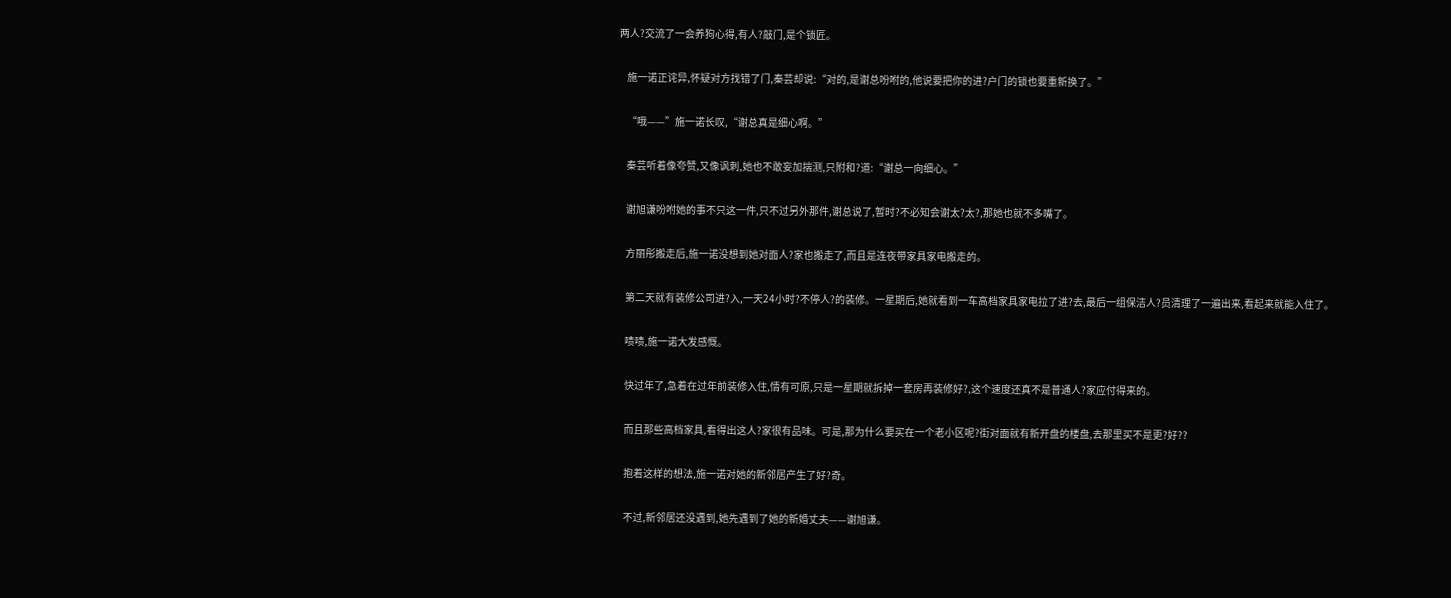两人?交流了一会养狗心得,有人?敲门,是个锁匠。

    施一诺正诧异,怀疑对方找错了门,秦芸却说:“对的,是谢总吩咐的,他说要把你的进?户门的锁也要重新换了。”

    “哦——”施一诺长叹,“谢总真是细心啊。”

    秦芸听着像夸赞,又像讽刺,她也不敢妄加揣测,只附和?道:“谢总一向细心。”

    谢旭谦吩咐她的事不只这一件,只不过另外那件,谢总说了,暂时?不必知会谢太?太?,那她也就不多嘴了。

    方丽彤搬走后,施一诺没想到她对面人?家也搬走了,而且是连夜带家具家电搬走的。

    第二天就有装修公司进?入,一天24小时?不停人?的装修。一星期后,她就看到一车高档家具家电拉了进?去,最后一组保洁人?员清理了一遍出来,看起来就能入住了。

    啧啧,施一诺大发感慨。

    快过年了,急着在过年前装修入住,情有可原,只是一星期就拆掉一套房再装修好?,这个速度还真不是普通人?家应付得来的。

    而且那些高档家具,看得出这人?家很有品味。可是,那为什么要买在一个老小区呢?街对面就有新开盘的楼盘,去那里买不是更?好??

    抱着这样的想法,施一诺对她的新邻居产生了好?奇。

    不过,新邻居还没遇到,她先遇到了她的新婚丈夫——谢旭谦。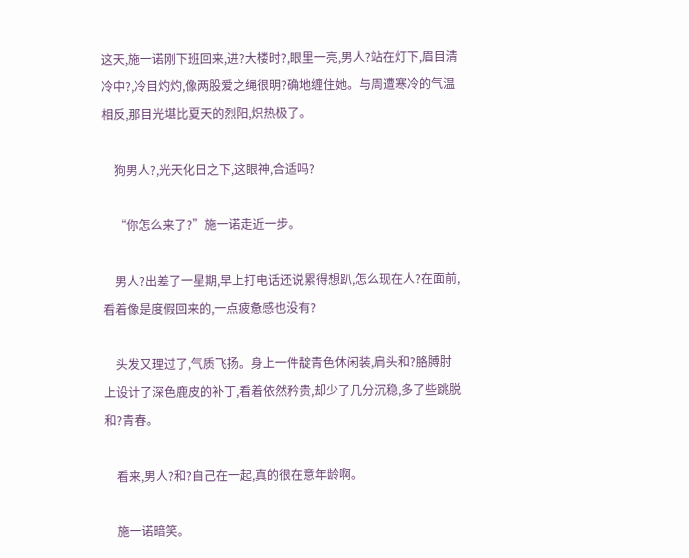这天,施一诺刚下班回来,进?大楼时?,眼里一亮,男人?站在灯下,眉目清冷中?,冷目灼灼,像两股爱之绳很明?确地缠住她。与周遭寒冷的气温相反,那目光堪比夏天的烈阳,炽热极了。

    狗男人?,光天化日之下,这眼神,合适吗?

    “你怎么来了?”施一诺走近一步。

    男人?出差了一星期,早上打电话还说累得想趴,怎么现在人?在面前,看着像是度假回来的,一点疲惫感也没有?

    头发又理过了,气质飞扬。身上一件靛青色休闲装,肩头和?胳膊肘上设计了深色鹿皮的补丁,看着依然矜贵,却少了几分沉稳,多了些跳脱和?青春。

    看来,男人?和?自己在一起,真的很在意年龄啊。

    施一诺暗笑。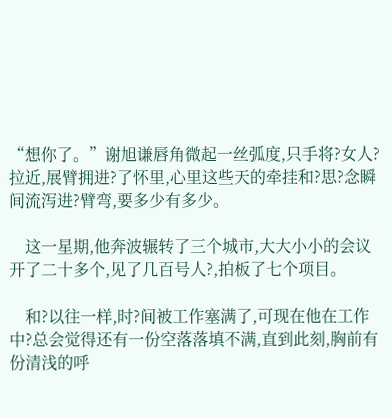“想你了。”谢旭谦唇角微起一丝弧度,只手将?女人?拉近,展臂拥进?了怀里,心里这些天的牵挂和?思?念瞬间流泻进?臂弯,要多少有多少。

    这一星期,他奔波辗转了三个城市,大大小小的会议开了二十多个,见了几百号人?,拍板了七个项目。

    和?以往一样,时?间被工作塞满了,可现在他在工作中?总会觉得还有一份空落落填不满,直到此刻,胸前有份清浅的呼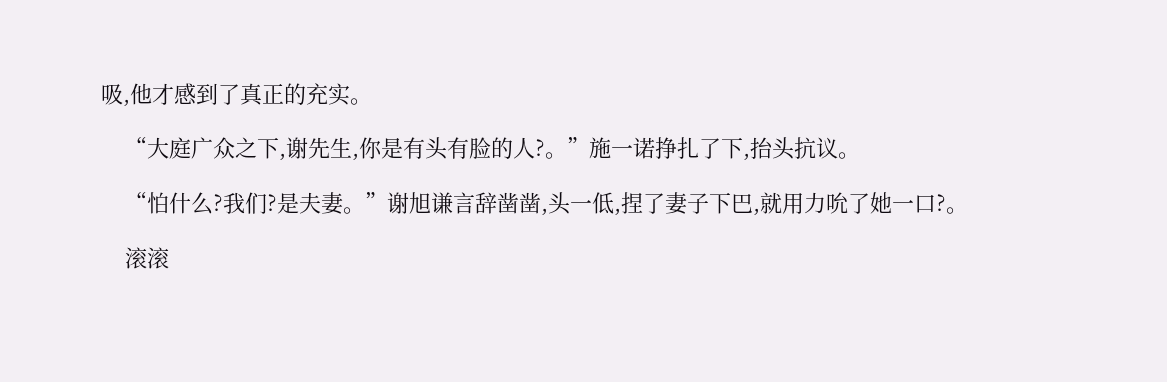吸,他才感到了真正的充实。

    “大庭广众之下,谢先生,你是有头有脸的人?。”施一诺挣扎了下,抬头抗议。

    “怕什么?我们?是夫妻。”谢旭谦言辞凿凿,头一低,捏了妻子下巴,就用力吮了她一口?。

    滚滚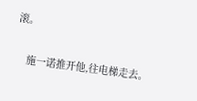滚。

    施一诺推开他,往电梯走去。